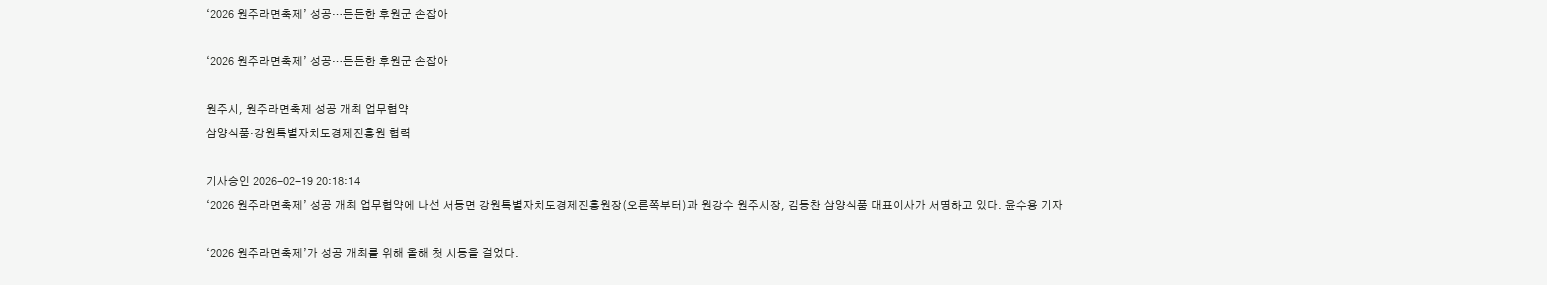‘2026 원주라면축제’ 성공…든든한 후원군 손잡아

‘2026 원주라면축제’ 성공…든든한 후원군 손잡아

원주시, 원주라면축제 성공 개최 업무협약
삼양식품·강원특별자치도경제진흥원 협력

기사승인 2026-02-19 20:18:14
‘2026 원주라면축제’ 성공 개최 업무협약에 나선 서동면 강원특별자치도경제진흥원장(오른쪽부터)과 원강수 원주시장, 김동찬 삼양식품 대표이사가 서명하고 있다. 윤수용 기자

‘2026 원주라면축제’가 성공 개최를 위해 올해 첫 시동을 걸었다.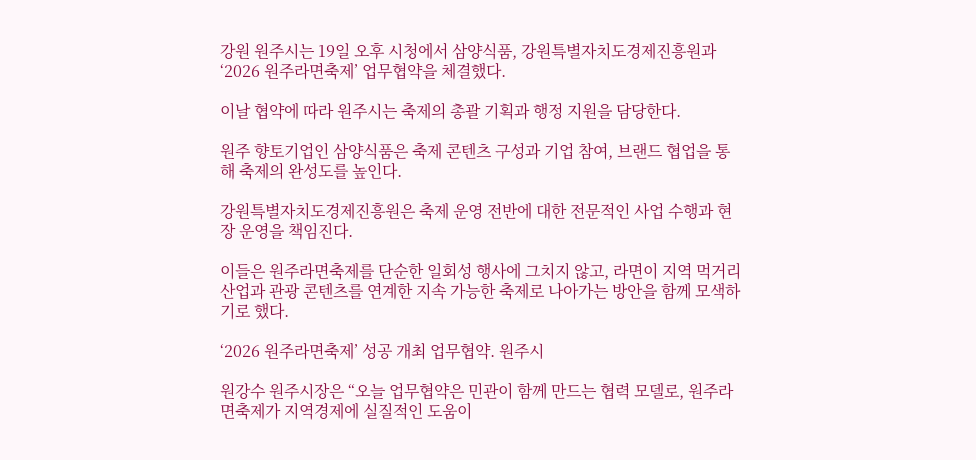강원 원주시는 19일 오후 시청에서 삼양식품, 강원특별자치도경제진흥원과 ‘2026 원주라면축제’ 업무협약을 체결했다.

이날 협약에 따라 원주시는 축제의 총괄 기획과 행정 지원을 담당한다.

원주 향토기업인 삼양식품은 축제 콘텐츠 구성과 기업 참여, 브랜드 협업을 통해 축제의 완성도를 높인다.

강원특별자치도경제진흥원은 축제 운영 전반에 대한 전문적인 사업 수행과 현장 운영을 책임진다.

이들은 원주라면축제를 단순한 일회성 행사에 그치지 않고, 라면이 지역 먹거리 산업과 관광 콘텐츠를 연계한 지속 가능한 축제로 나아가는 방안을 함께 모색하기로 했다.

‘2026 원주라면축제’ 성공 개최 업무협약. 원주시

원강수 원주시장은 “오늘 업무협약은 민관이 함께 만드는 협력 모델로, 원주라면축제가 지역경제에 실질적인 도움이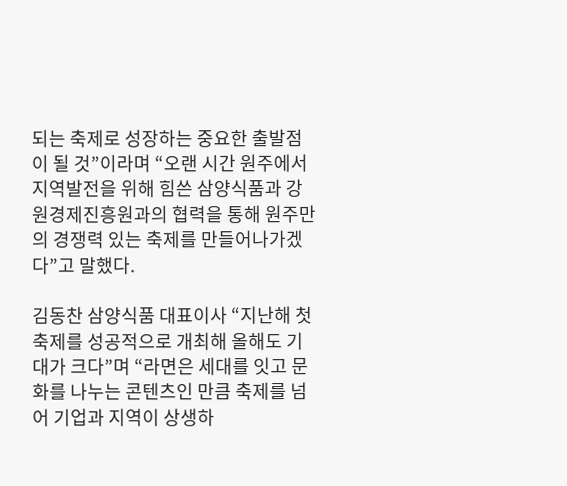되는 축제로 성장하는 중요한 출발점이 될 것”이라며 “오랜 시간 원주에서 지역발전을 위해 힘쓴 삼양식품과 강원경제진흥원과의 협력을 통해 원주만의 경쟁력 있는 축제를 만들어나가겠다”고 말했다.

김동찬 삼양식품 대표이사 “지난해 첫 축제를 성공적으로 개최해 올해도 기대가 크다”며 “라면은 세대를 잇고 문화를 나누는 콘텐츠인 만큼 축제를 넘어 기업과 지역이 상생하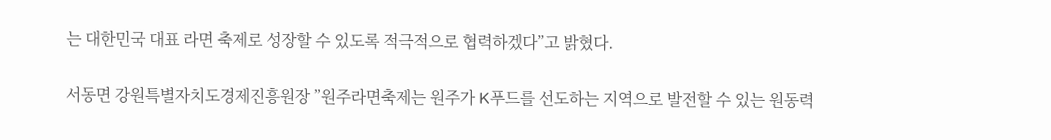는 대한민국 대표 라면 축제로 성장할 수 있도록 적극적으로 협력하겠다”고 밝혔다.

서동면 강원특별자치도경제진흥원장 ”원주라면축제는 원주가 K푸드를 선도하는 지역으로 발전할 수 있는 원동력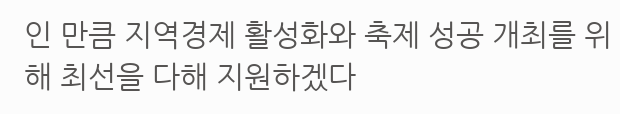인 만큼 지역경제 활성화와 축제 성공 개최를 위해 최선을 다해 지원하겠다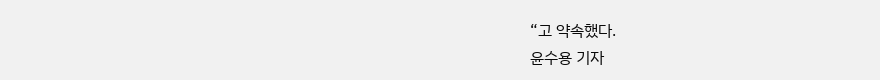“고 약속했다.
윤수용 기자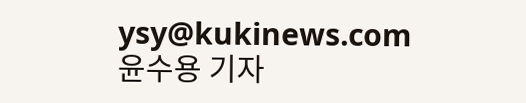ysy@kukinews.com
윤수용 기자